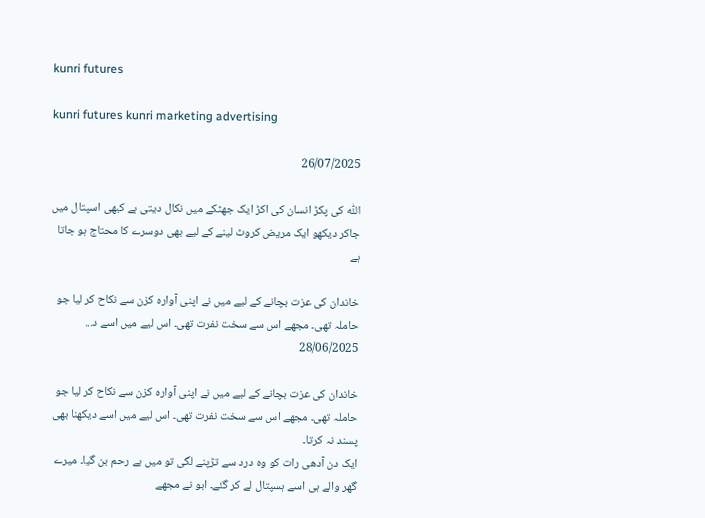kunri futures

kunri futures kunri marketing advertising

26/07/2025

اللّٰہ کی پکڑ انسان کی اکڑ ایک جھٹکے میں نکال دیتی ہے کبھی اسپتال میں جاکر دیکھو ایک مریض کروٹ لینے کے لیے بھی دوسرے کا محتاج ہو جاتا ہے

خاندان کی عزت بچانے کے لیے میں نے اپنی آوارہ کزن سے نکاح کر لیا جو حاملہ تھی۔ مجھے اس سے سخت نفرت تھی۔ اس لیے میں اسے د...
28/06/2025

خاندان کی عزت بچانے کے لیے میں نے اپنی آوارہ کزن سے نکاح کر لیا جو حاملہ تھی۔ مجھے اس سے سخت نفرت تھی۔ اس لیے میں اسے دیکھنا بھی پسند نہ کرتا۔
ایک دن آدھی رات کو وہ درد سے تڑپنے لگی تو میں بے رحم بن گیا۔ میرے گھر والے ہی اسے ہسپتال لے کر گئے۔ ابو نے مجھے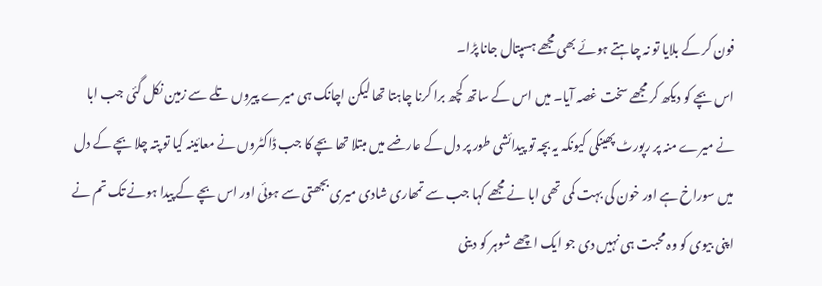فون کر کے بلایا تو نہ چاہتے ہوئے بھی مجھے ہسپتال جانا پڑا۔
اس بچے کو دیکھ کر مجھے سخت غصہ آیا۔ میں اس کے ساتھ کچھ برا کرنا چاہتا تھا لیکن اچانک ہی میرے پیروں تلے سے زمین نکل گئی جب ابا نے میرے منہ پر رپورٹ پھینکی کیونکہ یہ بچہ تو پیدائشی طور پر دل کے عارضے میں مبتلا تھا بچے کا جب ڈاکٹروں نے معائینہ کیا تو پتہ چلا بچے کے دل میں سوراخ ہے اور خون کی بہت کمی تھی ابا نے مجھے کہا جب سے تمھاری شادی میری بجھتی سے ہوئی اور اس بچے کے پیدا ہونے تک تم نے اپنی بیوی کو وہ محبت ہی نہیں دی جو ایک اچھے شوہر کو دینی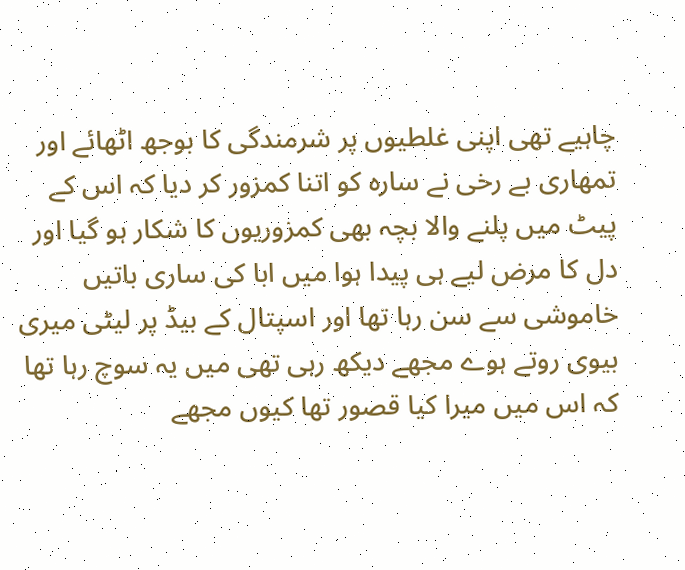چاہیے تھی اپنی غلطیوں پر شرمندگی کا بوجھ اٹھائے اور تمھاری بے رخی نے سارہ کو اتنا کمزور کر دیا کہ اس کے پیٹ میں پلنے والا بچہ بھی کمزوریوں کا شکار ہو گیا اور دل کا مرض لیے ہی پیدا ہوا میں ابا کی ساری باتیں خاموشی سے سن رہا تھا اور اسپتال کے بیڈ پر لیٹی میری بیوی روتے ہوے مجھے دیکھ رہی تھی میں یہ سوچ رہا تھا کہ اس میں میرا کیا قصور تھا کیوں مجھے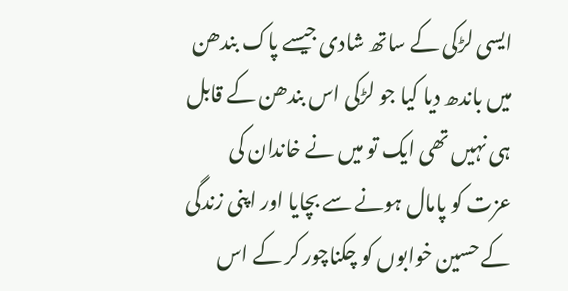ایسی لڑکی کے ساتھ شادی جیسے پاک بندھن میں باندھ دیا کیا جو لڑکی اس بندھن کے قابل ہی نہیں تھی ایک تو میں نے خاندان کی عزت کو پامال ہونے سے بچایا اور اپنی زندگی کے حسین خوابوں کو چکناچور کر کے اس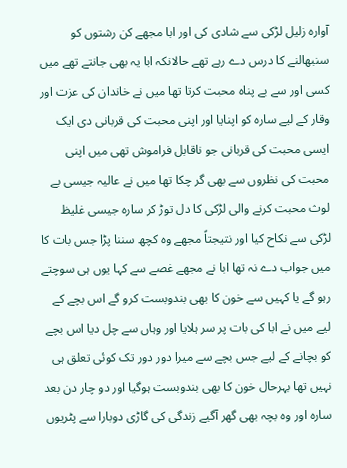آوارہ زلیل لڑکی سے شادی کی اور ابا مجھے کن رشتوں کو سنبھالنے کا درس دے رہے تھے حالانکہ ابا یہ بھی جانتے تھے میں کسی اور سے بے پناہ محبت کرتا تھا میں نے خاندان کی عزت اور وقار کے لیے سارہ کو اپنایا اور اپنی محبت کی قربانی دی ایک ایسی محبت کی قربانی جو ناقابل فراموش تھی میں اپنی محبت کی نظروں سے بھی گر چکا تھا میں نے عالیہ جیسی بے لوث محبت کرنے والی لڑکی کا دل توڑ کر سارہ جیسی غلیظ لڑکی سے نکاح کیا اور نتیجتاً مجھے وہ کچھ سننا پڑا جس بات کا میں جواب دے نہ تھا ابا نے مجھے غصے سے کہا یوں ہی سوچتے رہو گے یا کہیں سے خون کا بھی بندوبست کرو گے اس بچے کے لیے میں نے ابا کی بات پر سر ہلایا اور وہاں سے چل دیا اس بچے کو بچانے کے لیے جس بچے سے میرا دور دور تک کوئی تعلق ہی نہیں تھا بہرحال خون کا بھی بندوبست ہوگیا اور دو چار دن بعد سارہ اور وہ بچہ بھی گھر آگیے زندگی کی گاڑی دوبارا سے پٹریوں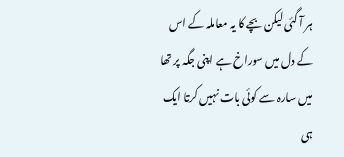ہر آ گئی لیکن بچے کا یہ معاملہ کے اس کے دل میں سوراخ ہے اپنی جگہ پر تھا میں سارہ سے کوئی بات نہیں کرتا ایک ہی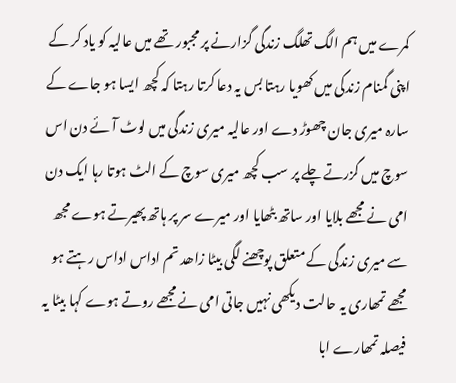کمرے میں ہم الگ تھلگ زندگی گزارنے پر مجبور تھے میں عالیہ کو یاد کر کے اپنی گمنام زندگی میں کھویا رہتا بس یہ دعا کرتا رہتا کہ کچھ ایسا ہو جاے کے سارہ میری جان چھوڑ دے اور عالیہ میری زندگی میں لوٹ آئے دن اس سوچ میں گزرتے چلے پر سب کچھ میری سوچ کے الٹ ہوتا رہا ایک دن امی نے مجھے بلایا اور ساتھ بٹھایا اور میرے سر پر ہاتھ پھیرتے ہوے مجھ سے میری زندگی کے متعلق پوچھنے لگی بیٹا زاھد تم اداس اداس رہتے ہو مجھے تمھاری یہ حالت دیکھی نہیں جاتی امی نے مجھے روتے ہوے کہا بیٹا یہ فیصلہ تمھارے ابا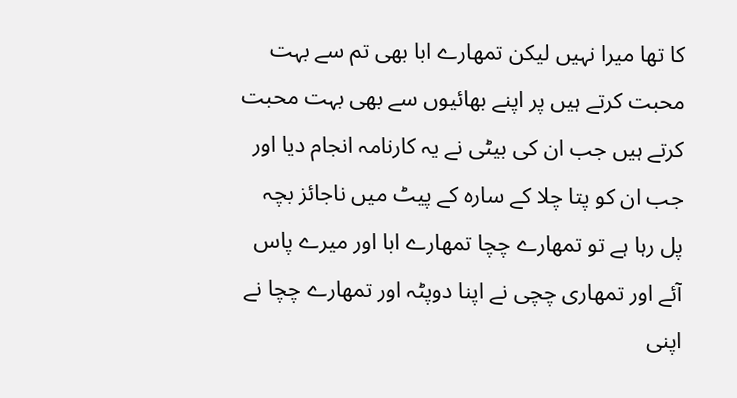کا تھا میرا نہیں لیکن تمھارے ابا بھی تم سے بہت محبت کرتے ہیں پر اپنے بھائیوں سے بھی بہت محبت کرتے ہیں جب ان کی بیٹی نے یہ کارنامہ انجام دیا اور جب ان کو پتا چلا کے سارہ کے پیٹ میں ناجائز بچہ پل رہا ہے تو تمھارے چچا تمھارے ابا اور میرے پاس آئے اور تمھاری چچی نے اپنا دوپٹہ اور تمھارے چچا نے اپنی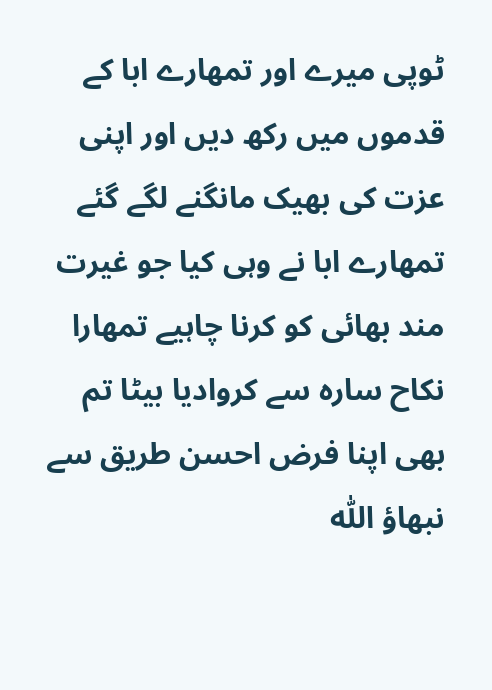ٹوپی میرے اور تمھارے ابا کے قدموں میں رکھ دیں اور اپنی عزت کی بھیک مانگنے لگے گئے تمھارے ابا نے وہی کیا جو غیرت مند بھائی کو کرنا چاہیے تمھارا نکاح سارہ سے کروادیا بیٹا تم بھی اپنا فرض احسن طریق سے نبھاؤ اللّٰہ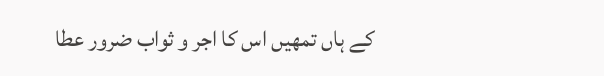کے ہاں تمھیں اس کا اجر و ثواب ضرور عطا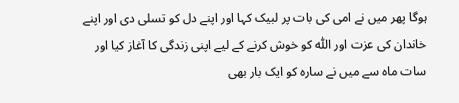ہوگا پھر میں نے امی کی بات پر لبیک کہا اور اپنے دل کو تسلی دی اور اپنے خاندان کی عزت اور اللّٰہ کو خوش کرنے کے لیے اپنی زندگی کا آغاز کیا اور سات ماہ سے میں نے سارہ کو ایک بار بھی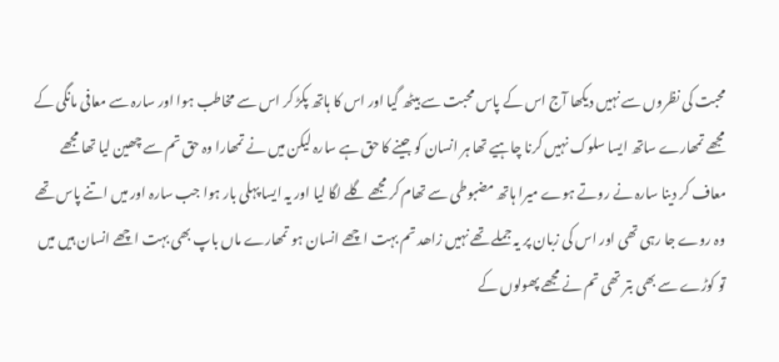محبت کی نظروں سے نہیں دیکھا آج اس کے پاس محبت سے بیٹھ گیا اور اس کا ہاتھ پکڑ کر اس سے مخاطب ہوا اور سارہ سے معافی مانگی کے مجھے تمھارے ساتھ ایسا سلوک نہیں کرنا چاہیے تھا ہر انسان کو جینے کا حق ہے سارہ لیکن میں نے تمھارا وہ حق تم سے چھین لیا تھا مجھے معاف کر دینا سارہ نے روتے ہوے میرا ہاتھ مضبوطی سے تھام کر مجھے گلے لگا لیا اور یہ ایسا پہلی بار ہوا جب سارہ اور میں اتنے پاس تھے وہ روے جا رہی تھی اور اس کی زبان پر یہ جملے تھے نہیں زاھد تم بہت اچھے انسان ہو تمھارے ماں باپ بھی بہت اچھے انسان ہیں میں تو کوڑے سے بھی بتر تھی تم نے مجھے پھولوں کے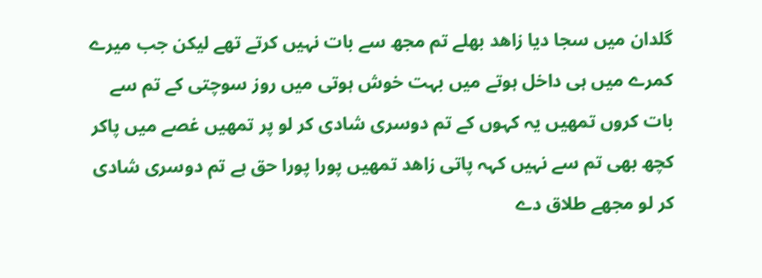گلدان میں سجا دیا زاھد بھلے تم مجھ سے بات نہیں کرتے تھے لیکن جب میرے کمرے میں ہی داخل ہوتے میں بہت خوش ہوتی میں روز سوچتی کے تم سے بات کروں تمھیں یہ کہوں کے تم دوسری شادی کر لو پر تمھیں غصے میں پاکر کچھ بھی تم سے نہیں کہہ پاتی زاھد تمھیں پورا پورا حق ہے تم دوسری شادی کر لو مجھے طلاق دے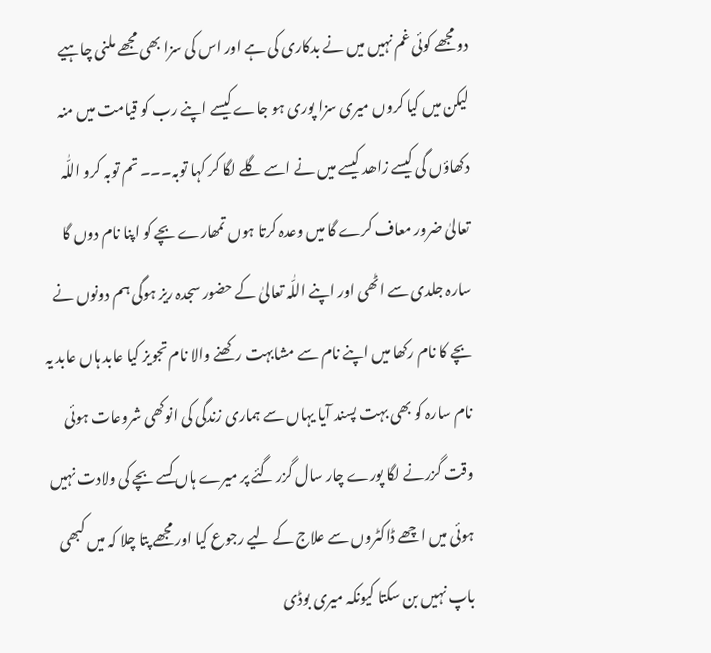دو مجھے کوئی غم نہیں میں نے بدکاری کی ہے اور اس کی سزا بھی مجھے ملنی چاہیے لیکن میں کیا کروں میری سزا پوری ہو جاے کیسے اپنے رب کو قیامت میں منہ دکھاؤں گی کیسے زاھد کیسے میں نے اسے گلے لگا کر کہا توبہ۔۔۔ تم توبہ کرو اللّٰہ تعالیٰ ضرور معاف کرے گا میں وعدہ کرتا ہوں تمھارے بچے کو اپنا نام دوں گا سارہ جلدی سے اٹھی اور اپنے اللّٰہ تعالیٰ کے حضور سجدہ ریز ہوگی ہم دونوں نے بچے کا نام رکھا میں اپنے نام سے مشابہت رکھنے والا نام تجویز کیا عابد ہاں عابد یہ نام سارہ کو بھی بہت پسند آیا یہاں سے ہماری زندگی کی انوکھی شروعات ہوئی وقت گزرنے لگا پورے چار سال گزر گئے پر میرے ہاں کسے بچے کی ولادت نہیں ہوئی میں اچھے ڈاکٹروں سے علاج کے لیے رجوع کیا اور مجھے پتا چلا کہ میں کبھی باپ نہیں بن سکتا کیونکہ میری بوڈی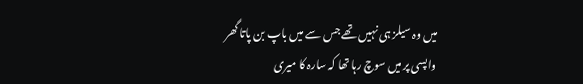میں وہ سیلز ہی نہیں تھے جس سے میں باپ بن پاتا گھر واپسی پر میں سوچ رہا تھا کہ سارہ کا میری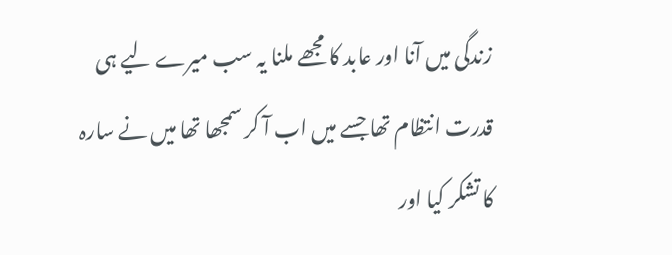زندگی میں آنا اور عابد کا مجھے ملنا یہ سب میرے لیے ہی قدرت انتظام تھا جسے میں اب آ کر سمجھا تھا میں نے سارہ کا تشکر کیا اور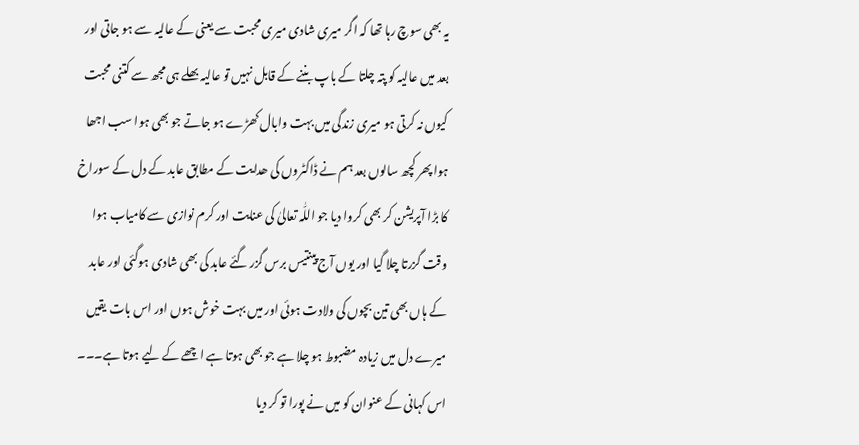یہ بھی سوچ رہا تھا کہ اگر میری شادی میری محبت سے یعنی کے عالیہ سے ہو جاتی اور بعد میں عالیہ کو پتہ چلتا کے باپ بننے کے قابل نہیں تو عالیہ بھلے ہی مجھ سے کتنی محبت کیوں نہ کرتی ہو میری زندگی میں بہت وابال کھڑے ہو جاتے جو بھی ہوا سب اجھا ہوا پھر کچھ سالوں بعد ہم نے ڈاکٹروں کی ھدایت کے مطابق عابد کے دل کے سوراخ کا بڑا آپریشن کر بھی کروا دیا جو اللّٰہ تعالیٰ کی عنایت اور کرم نوازی سے کامیاب ہوا وقت گزرتا چلا گیا اور یوں آج پینتیس برس گزر گئے عابد کی بھی شادی ہوگئی اور عابد کے ہاں بھی تین بچوں کی ولادت ہوئی اور میں بہت خوش ہوں اور اس بات یقیں میرے دل میں زیادہ مضبوط ہو چلا ہے جو بھی ہوتا ہے اچھے کے لیے ہوتا ہے۔۔۔ اس کہانی کے عنوان کو میں نے پورا تو کر دیا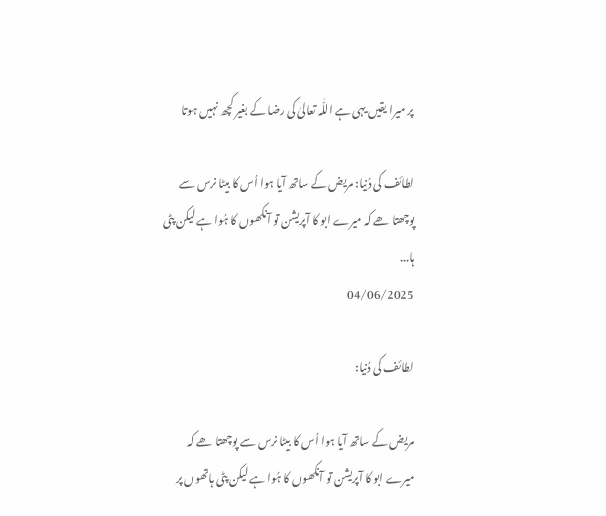پر میرا یقیں یہی ہے اللّٰہ تعالیٰ کی رضا کے بغیر کچھ نہیں ہوتا

لطائف کی دُنیا: مریض کے ساتھ آیا ہوا اُس کا بیٹا نرس سے پوچھتا ھے کہ میرے ابو کا آپریشن تو آنکھوں کا ہُوا ہے لیکن پٹی ہا...
04/06/2025

لطائف کی دُنیا:

مریض کے ساتھ آیا ہوا اُس کا بیٹا نرس سے پوچھتا ھے کہ میرے ابو کا آپریشن تو آنکھوں کا ہُوا ہے لیکن پٹی ہاتھوں پر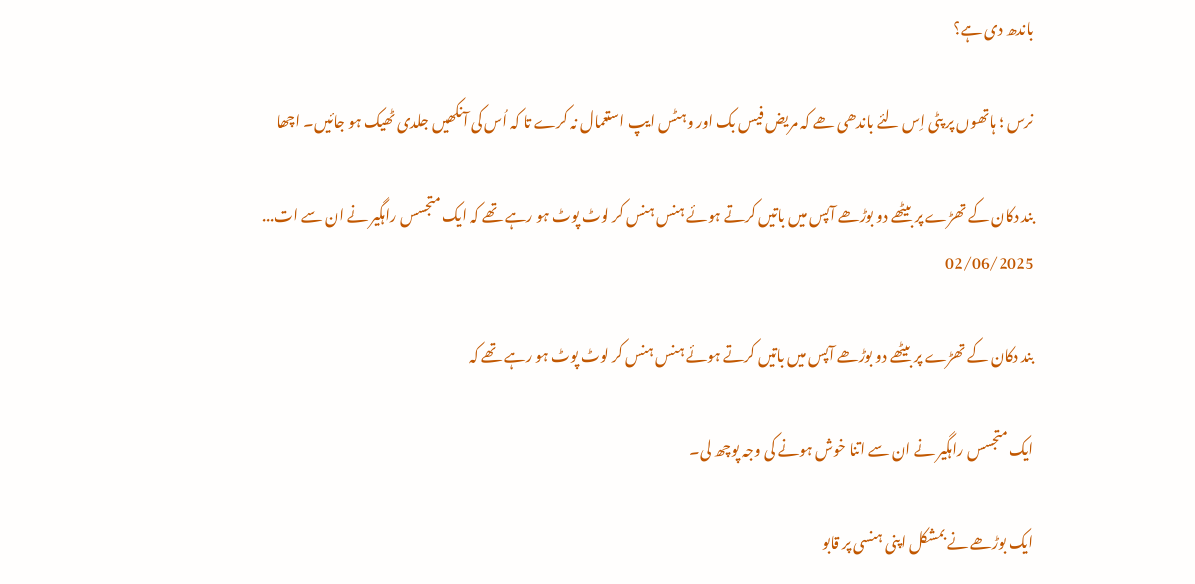باندھ دی ہے؟

نرس ؛ ہاتھوں پر پٹی اِس لئے باندھی ھے کہ مریض فیس بک اور وہٹس ایپ استعمال نہ کرے تا کہ اُس کی آنکھیں جلدی ٹھیک ہو جائیں۔ اچھا

بند دکان کے تھڑے پر بیٹھے دو بوڑھے آپس میں باتیں کرتے ہوئے ہنس ہنس کر لوٹ پوٹ ہو رہے تھے کہ ایک متجسس راہگیر نے ان سے ات...
02/06/2025

بند دکان کے تھڑے پر بیٹھے دو بوڑھے آپس میں باتیں کرتے ہوئے ہنس ہنس کر لوٹ پوٹ ہو رہے تھے کہ

ایک متجسس راہگیر نے ان سے اتنا خوش ہونے کی وجہ پوچھ لی۔

ایک بوڑھے نے بمشکل اپنی ہنسی پر قابو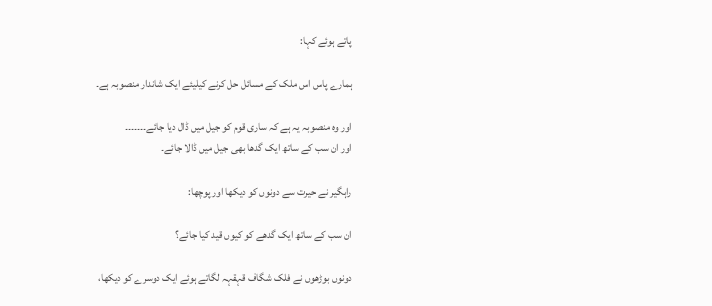پاتے ہوئے کہا:

ہمارے پاس اس ملک کے مسائل حل کرنے کیلیئے ایک شاندار منصوبہ ہے۔

اور وہ منصوبہ یہ ہے کہ ساری قوم کو جیل میں ڈال دیا جائے۔۔۔۔۔۔۔
اور ان سب کے ساتھ ایک گدھا بھی جیل میں ڈالا جائے۔

راہگیر نے حیرت سے دونوں کو دیکھا اور پوچھا:

ان سب کے ساتھ ایک گدھے کو کیوں قید کیا جائے؟

دونوں بوڑھوں نے فلک شگاف قہقہہ لگاتے ہوئے ایک دوسرے کو دیکھا،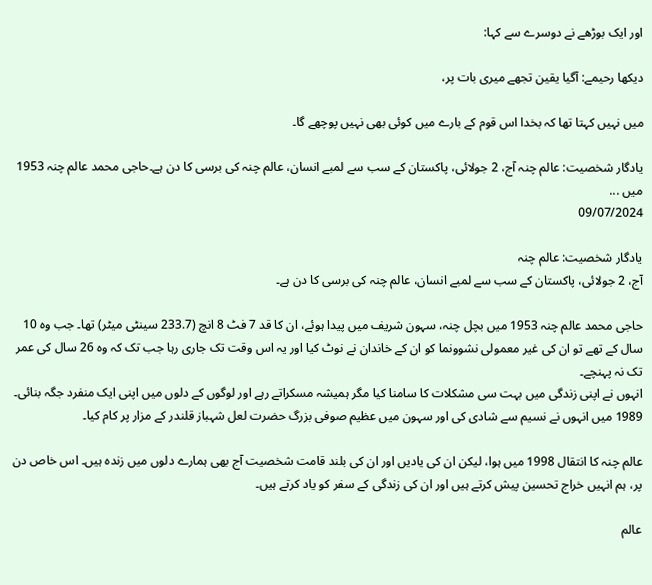اور ایک بوڑھے نے دوسرے سے کہا:

دیکھا رحیمے: آگیا یقین تجھے میری بات پر،

میں نہیں کہتا تھا کہ بخدا اس قوم کے بارے میں کوئی بھی نہیں پوچھے گا۔

یادگار شخصیت: عالم چنہ آج، 2 جولائی، پاکستان کے سب سے لمبے انسان، عالم چنہ کی برسی کا دن ہے۔حاجی محمد عالم چنہ 1953 میں ...
09/07/2024

یادگار شخصیت: عالم چنہ
آج، 2 جولائی، پاکستان کے سب سے لمبے انسان، عالم چنہ کی برسی کا دن ہے۔

حاجی محمد عالم چنہ 1953 میں بچل چنہ، سہون شریف میں پیدا ہوئے، ان کا قد 7 فٹ 8 انچ (233.7 سینٹی میٹر) تھا۔ جب وہ 10 سال کے تھے تو ان کی غیر معمولی نشوونما کو ان کے خاندان نے نوٹ کیا اور یہ اس وقت تک جاری رہا جب تک کہ وہ 26 سال کی عمر تک نہ پہنچے۔
انہوں نے اپنی زندگی میں بہت سی مشکلات کا سامنا کیا مگر ہمیشہ مسکراتے رہے اور لوگوں کے دلوں میں اپنی ایک منفرد جگہ بنائی۔
1989 میں انہوں نے نسیم سے شادی کی اور سہون میں عظیم صوفی بزرگ حضرت لعل شہباز قلندر کے مزار پر کام کیا۔

عالم چنہ کا انتقال 1998 میں ہوا، لیکن ان کی یادیں اور ان کی بلند قامت شخصیت آج بھی ہمارے دلوں میں زندہ ہیں۔ اس خاص دن پر، ہم انہیں خراج تحسین پیش کرتے ہیں اور ان کی زندگی کے سفر کو یاد کرتے ہیں۔

عالم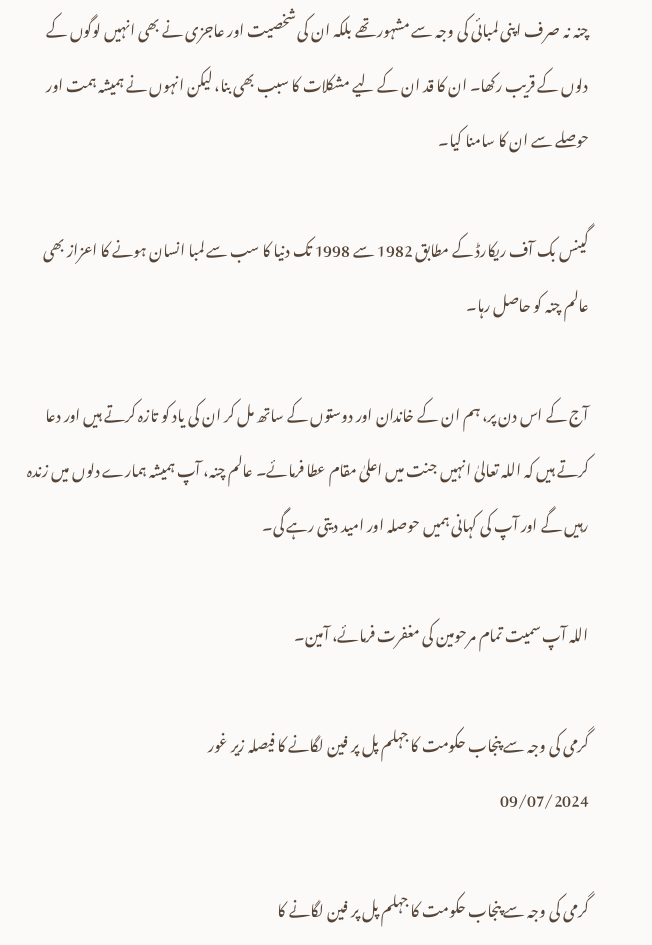چنہ نہ صرف اپنی لمبائی کی وجہ سے مشہور تھے بلکہ ان کی شخصیت اور عاجزی نے بھی انہیں لوگوں کے دلوں کے قریب رکھا۔ ان کا قد ان کے لیے مشکلات کا سبب بھی بنا، لیکن انہوں نے ہمیشہ ہمت اور حوصلے سے ان کا سامنا کیا۔

گینس بک آف ریکارڈ کے مطابق 1982 سے 1998 تک دنیا کا سب سے لمبا انسان ہونے کا اعزاز بھی عالم چنہ کو حاصل رہا۔

آج کے اس دن پر، ہم ان کے خاندان اور دوستوں کے ساتھ مل کر ان کی یاد کو تازہ کرتے ہیں اور دعا کرتے ہیں کہ اللہ تعالیٰ انہیں جنت میں اعلیٰ مقام عطا فرمائے۔ عالم چنہ، آپ ہمیشہ ہمارے دلوں میں زندہ رہیں گے اور آپ کی کہانی ہمیں حوصلہ اور امید دیتی رہے گی۔

اللہ آپ سمیت تمام مرحومین کی مغفرت فرمائے، آمین۔

گرمی کی وجہ سے پنجاب حکومت کا جہلم پل پر فین لگانے کا فیصلہ زیر غور
09/07/2024

گرمی کی وجہ سے پنجاب حکومت کا جہلم پل پر فین لگانے کا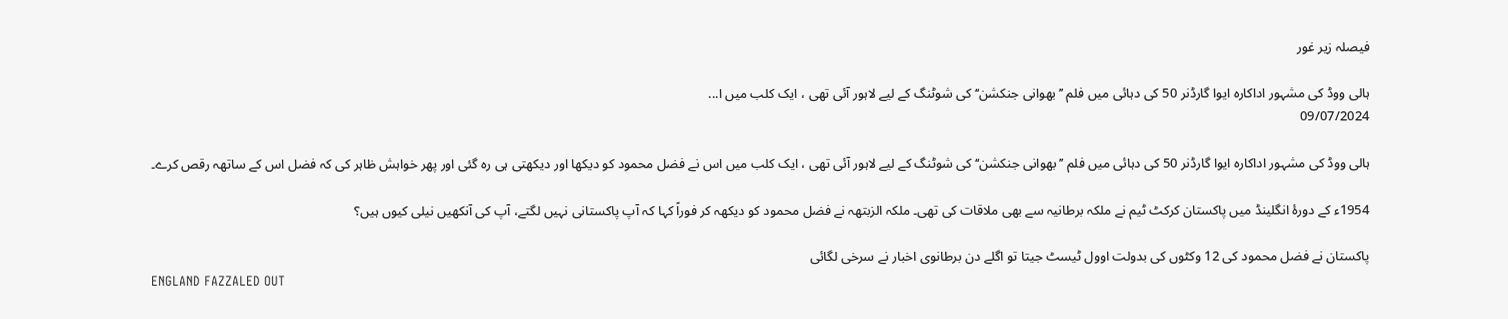فیصلہ زیر غور

ہالی ووڈ کی مشہور اداکارہ ایوا گارڈنر 50 کی دہائی میں فلم ’’بھوانی جنکشن‘‘ کی شوٹنگ کے لیے لاہور آئی تھی ، ایک کلب میں ا...
09/07/2024

ہالی ووڈ کی مشہور اداکارہ ایوا گارڈنر 50 کی دہائی میں فلم ’’بھوانی جنکشن‘‘ کی شوٹنگ کے لیے لاہور آئی تھی ، ایک کلب میں اس نے فضل محمود کو دیکھا اور دیکھتی ہی رہ گئی اور پھر خواہش ظاہر کی کہ فضل اس کے ساتھہ رقص کرے۔

1954ء کے دورۂ انگلینڈ میں پاکستان کرکٹ ٹیم نے ملکہ برطانیہ سے بھی ملاقات کی تھی۔ ملکہ الزبتھہ نے فضل محمود کو دیکھہ کر فوراً کہا کہ آپ پاکستانی نہیں لگتے، آپ کی آنکھیں نیلی کیوں ہیں؟

پاکستان نے فضل محمود کی 12 وکٹوں کی بدولت اوول ٹیسٹ جیتا تو اگلے دن برطانوی اخبار نے سرخی لگائی
ENGLAND FAZZALED OUT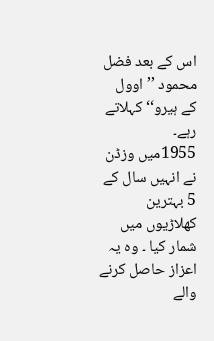اس کے بعد فضل محمود ’’ اوول کے ہیرو‘‘ کہلاتے رہے۔
1955میں وزڈن نے انہیں سال کے 5 بہترین کھلاڑیوں میں شمار کیا ۔ وہ یہ اعزاز حاصل کرنے والے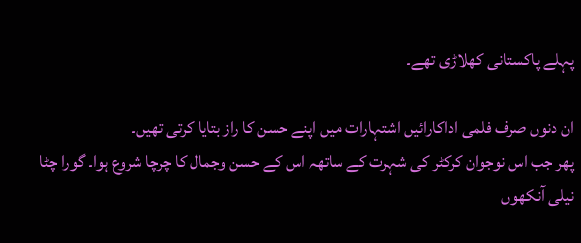پہلے پاکستانی کھلاڑی تھے۔

ان دنوں صرف فلمی اداکارائیں اشتہارات میں اپنے حسن کا راز بتایا کرتی تھیں۔
پھر جب اس نوجوان کرکٹر کی شہرت کے ساتھہ اس کے حسن وجمال کا چرچا شروع ہوا۔ گورا چٹا نیلی آنکھوں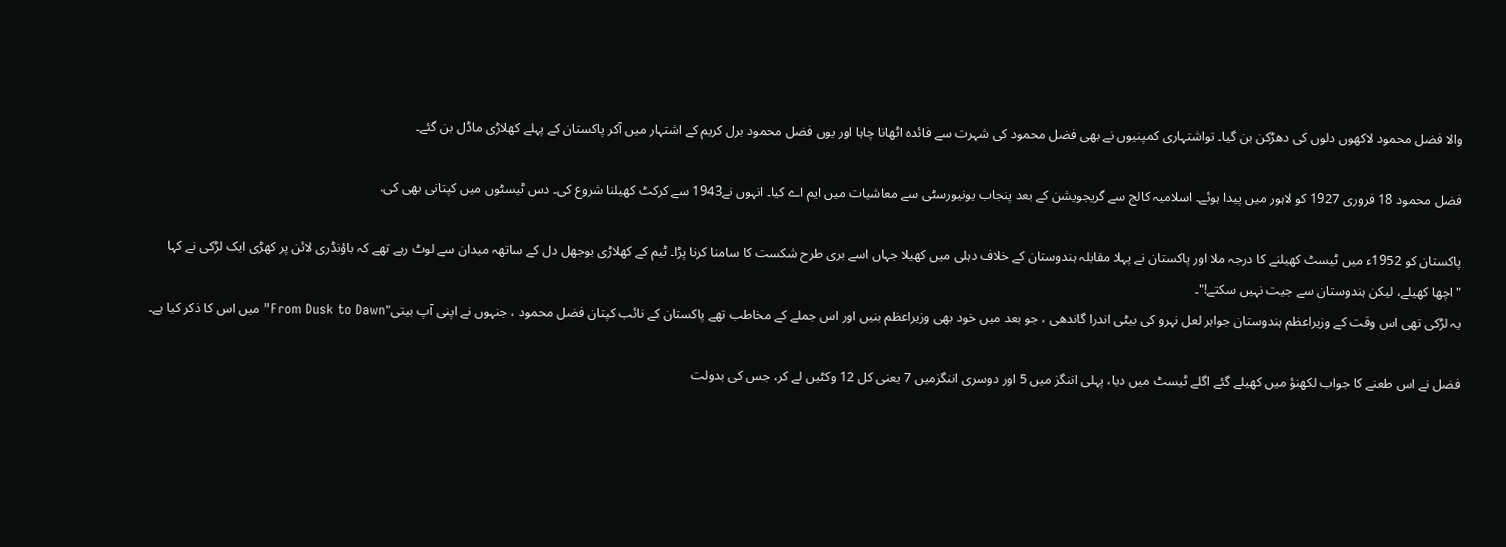والا فضل محمود لاکھوں دلوں کی دھڑکن بن گیا۔ تواشتہاری کمپنیوں نے بھی فضل محمود کی شہرت سے فائدہ اٹھانا چاہا اور یوں فضل محمود برل کریم کے اشتہار میں آکر پاکستان کے پہلے کھلاڑی ماڈل بن گئے۔

فضل محمود 18 فروری 1927 کو لاہور میں پیدا ہوئے۔ اسلامیہ کالج سے گریجویشن کے بعد پنجاب یونیورسٹی سے معاشیات میں ایم اے کیا۔ انہوں نے1943 سے کرکٹ کھیلنا شروع کی۔ دس ٹیسٹوں میں کپتانی بھی کی.

پاکستان کو 1952ء میں ٹیسٹ کھیلنے کا درجہ ملا اور پاکستان نے پہلا مقابلہ ہندوستان کے خلاف دہلی میں کھیلا جہاں اسے بری طرح شکست کا سامنا کرنا پڑا۔ ٹیم کے کھلاڑی بوجھل دل کے ساتھہ میدان سے لوٹ رہے تھے کہ باؤنڈری لائن پر کھڑی ایک لڑکی نے کہا
"اچھا کھیلے، لیکن ہندوستان سے جیت نہیں سکتے!"۔
یہ لڑکی تھی اس وقت کے وزیراعظم ہندوستان جواہر لعل نہرو کی بیٹی اندرا گاندھی ، جو بعد میں خود بھی وزیراعظم بنیں اور اس جملے کے مخاطب تھے پاکستان کے نائب کپتان فضل محمود ، جنہوں نے اپنی آپ بیتی"From Dusk to Dawn" میں اس کا ذکر کیا ہے۔

فضل نے اس طعنے کا جواب لکھنؤ میں کھیلے گئے اگلے ٹیسٹ میں دیا، پہلی اننگز میں 5 اور دوسری اننگزمیں 7 یعنی کل 12 وکٹیں لے کر، جس کی بدولت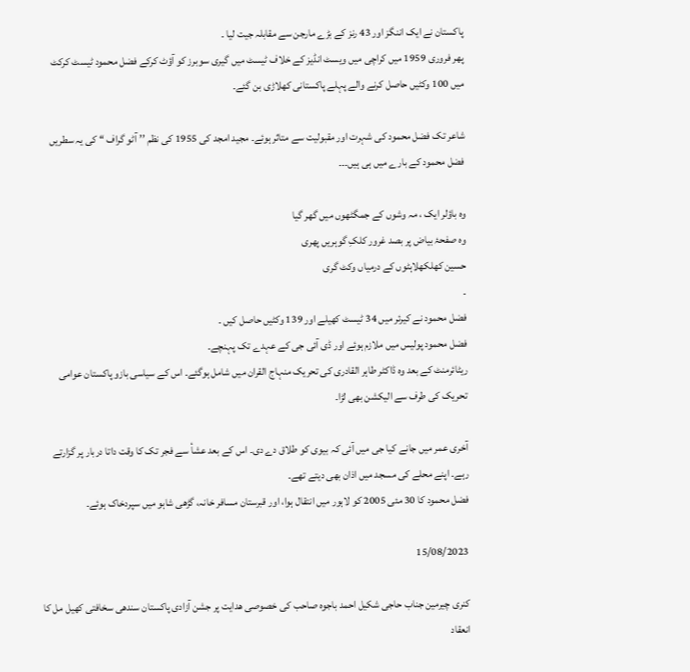پاکستان نے ایک اننگز اور 43 رنز کے بڑے مارجن سے مقابلہ جیت لیا ۔
پھر فروری 1959 میں کراچی میں ویسٹ انڈیز کے خلاف ٹیسٹ میں گیری سوبرز کو آؤٹ کرکے فضل محمود ٹیسٹ کرکٹ میں 100 وکٹیں حاصل کرنے والے پہلے پاکستانی کھلاڑی بن گئے۔

شاعر تک فضل محمود کی شہرت اور مقبولیت سے متاثر ہوئے۔ مجید امجد کی 1955 کی نظم ’’ آٹو گراف ‘‘ کی یہ سطریں فضل محمود کے بارے میں ہی ہیں۔۔۔

وہ باؤلر ایک ، مہ وشوں کے جمگٹھوں میں گھر گیا
وہ صفحۂ بیاض پر بصد غرور کلکِ گوہریں پھری
حسین کھلکھلاہٹوں کے درمیاں وکٹ گری
۔
فضل محمود نے کیرئر میں 34 ٹیسٹ کھیلے اور 139 وکٹیں حاصل کیں ۔
فضل محمود پولیس میں ملازم ہوئے اور ڈی آئی جی کے عہدے تک پہنچے۔
ریٹائرمنٹ کے بعد وہ ڈاکٹر طاہر القادری کی تحریک منہاج القران میں شامل ہوگئے۔ اس کے سیاسی بازو پاکستان عوامی تحریک کی طرف سے الیکشن بھی لڑا۔

آخری عمر میں جانے کیا جی میں آئی کہ بیوی کو طلاق دے دی۔ اس کے بعد عشأ سے فجر تک کا وقت داتا دربار پر گزارتے رہے۔ اپنے محلے کی مسجد میں اذان بھی دیتے تھے۔
فضل محمود کا 30 مئی 2005 کو لاہور میں انتقال ہوا، اور قبرستان مسافر خانہ، گڑھی شاہو میں سپردخاک ہوئے۔

15/08/2023

کنری چیرمین جناب حاجی شکیل احمد باجوہ صاحب کی خصوصی ھدایت پر جشن آزادی پاکستان سندھی سخافتی کھیل مل کا انعقاد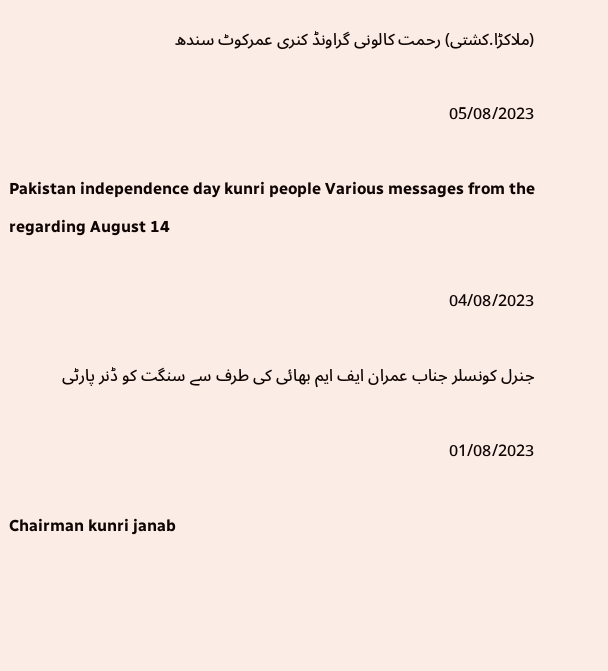(ملاکڑا.کشتی) رحمت کالونی گراونڈ کنری عمرکوٹ سندھ

05/08/2023

Pakistan independence day kunri people Various messages from the regarding August 14

04/08/2023

جنرل کونسلر جناب عمران ایف ایم بھائی کی طرف سے سنگت کو ڈنر پارٹی

01/08/2023

Chairman kunri janab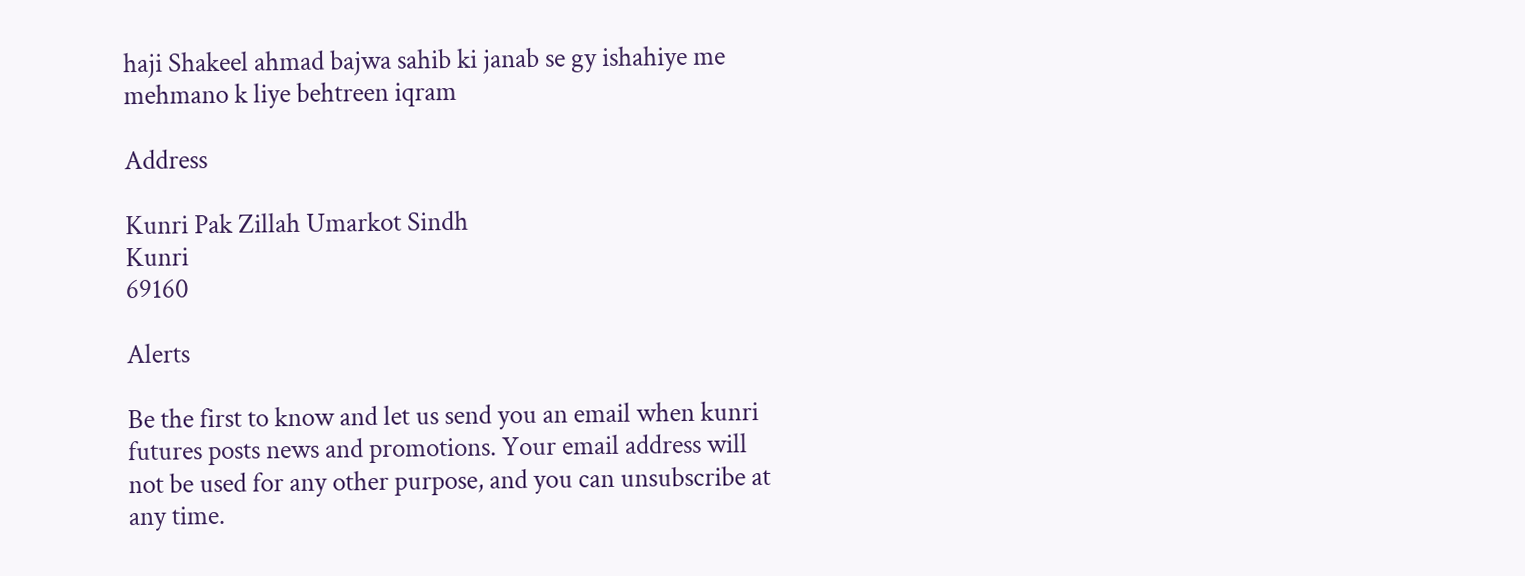haji Shakeel ahmad bajwa sahib ki janab se gy ishahiye me mehmano k liye behtreen iqram

Address

Kunri Pak Zillah Umarkot Sindh
Kunri
69160

Alerts

Be the first to know and let us send you an email when kunri futures posts news and promotions. Your email address will not be used for any other purpose, and you can unsubscribe at any time.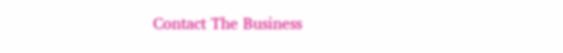Contact The Business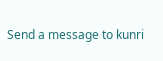Send a message to kunri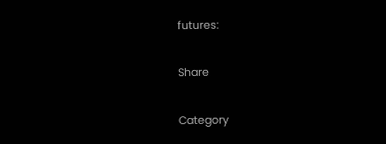futures:

Share

Category